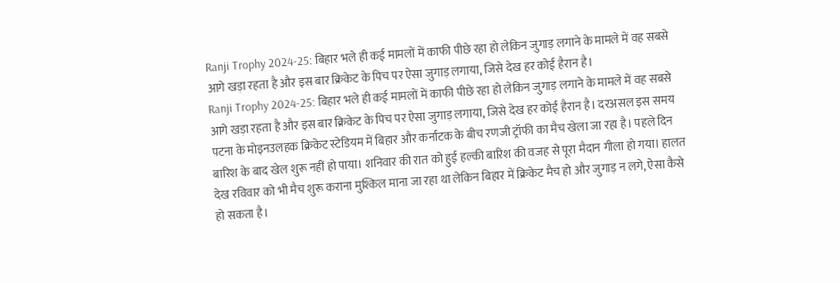Ranji Trophy 2024-25: बिहार भले ही कई मामलों में काफी पीछे रहा हो लेकिन जुगाड़ लगाने के मामले में वह सबसे आगे खड़ा रहता है और इस बार क्रिकेट के पिच पर ऐसा जुगाड़ लगाया, जिसे देख हर कोई हैरान है।
Ranji Trophy 2024-25: बिहार भले ही कई मामलों में काफी पीछे रहा हो लेकिन जुगाड़ लगाने के मामले में वह सबसे आगे खड़ा रहता है और इस बार क्रिकेट के पिच पर ऐसा जुगाड़ लगाया, जिसे देख हर कोई हैरान है। दरअसल इस समय पटना के मोइनउलहक क्रिकेट स्टेडियम में बिहार और कर्नाटक के बीच रणजी ट्रॉफी का मैच खेला जा रहा है। पहले दिन बारिश के बाद खेल शुरू नहीं हो पाया। शनिवार की रात को हुई हल्की बारिश की वजह से पूरा मैदान गीला हो गया। हालत देख रविवार को भी मैच शुरू कराना मुश्किल माना जा रहा था लेकिन बिहार में क्रिकेट मैच हो और जुगाड़ न लगे, ऐसा कैसे हो सकता है।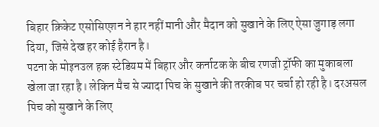बिहार क्रिकेट एसोसिएशन ने हार नहीं मानी और मैदान को सुखाने के लिए ऐसा जुगाड़ लगा दिया, जिसे देख हर कोई हैरान है।
पटना के मोइनउल हक स्टेडियम में बिहार और कर्नाटक के बीच रणजी ट्रॉफी का मुकाबला खेला जा रहा है। लेकिन मैच से ज्यादा पिच के सुखाने की तरकीब पर चर्चा हो रही है। दरअसल पिच को सुखाने के लिए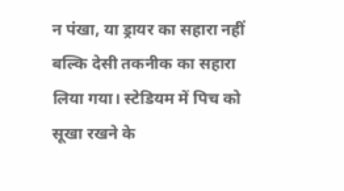न पंखा, या ड्रायर का सहारा नहीं बल्कि देसी तकनीक का सहारा लिया गया। स्टेडियम में पिच को सूखा रखने के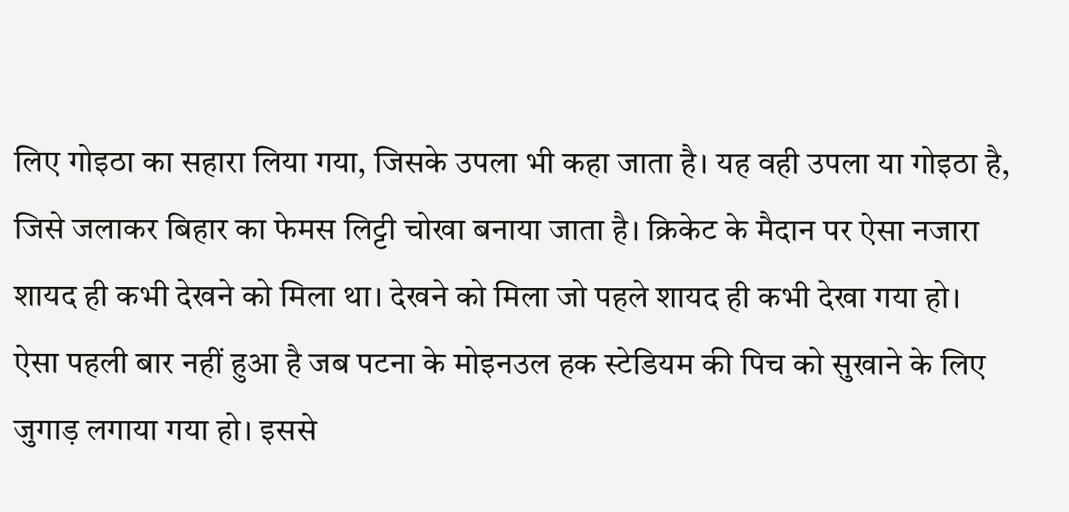लिए गोइठा का सहारा लिया गया, जिसके उपला भी कहा जाता है। यह वही उपला या गोइठा है, जिसे जलाकर बिहार का फेमस लिट्टी चोखा बनाया जाता है। क्रिकेट के मैदान पर ऐसा नजारा शायद ही कभी देखने को मिला था। देखने को मिला जो पहले शायद ही कभी देखा गया हो।
ऐसा पहली बार नहीं हुआ है जब पटना के मोइनउल हक स्टेडियम की पिच को सुखाने के लिए जुगाड़ लगाया गया हो। इससे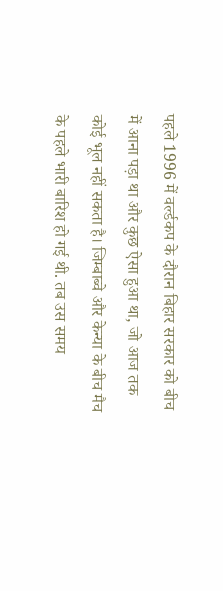पहले 1996 में वर्ल्डकप के दौरान बिहार सरकार को बीच में आना पड़ा था और कुछ ऐसा हुआ था, जो आज तक कोई भूल नहीं सकता है। जिम्बाब्वे और केन्या के बीच मैच के पहले भारी बारिश हो गई थी. तब उस समय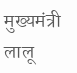मुख्यमंत्री लालू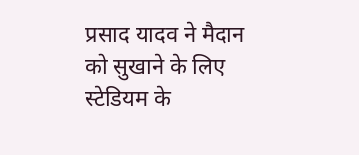प्रसाद यादव ने मैदान को सुखाने के लिए स्टेडियम के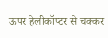ऊपर हेलीकॉप्टर से चक्कर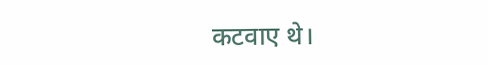कटवाए थे।